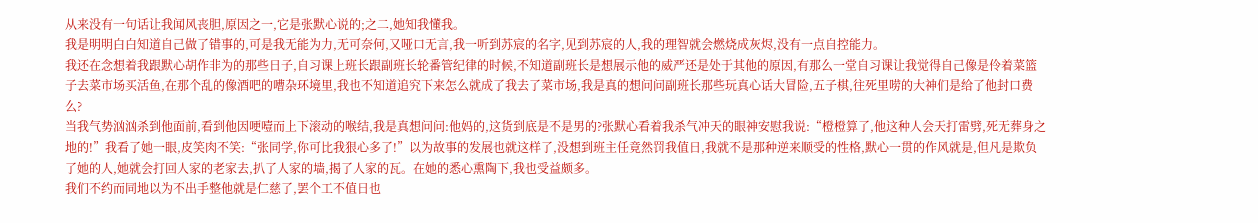从来没有一句话让我闻风丧胆,原因之一,它是张默心说的;之二,她知我懂我。
我是明明白白知道自己做了错事的,可是我无能为力,无可奈何,又哑口无言,我一听到苏宸的名字,见到苏宸的人,我的理智就会燃烧成灰烬,没有一点自控能力。
我还在念想着我跟默心胡作非为的那些日子,自习课上班长跟副班长轮番管纪律的时候,不知道副班长是想展示他的威严还是处于其他的原因,有那么一堂自习课让我觉得自己像是伶着菜篮子去菜市场买活鱼,在那个乱的像酒吧的嘈杂环境里,我也不知道追究下来怎么就成了我去了菜市场,我是真的想问问副班长那些玩真心话大冒险,五子棋,往死里唠的大神们是给了他封口费么?
当我气势汹汹杀到他面前,看到他因哽噎而上下滚动的喉结,我是真想问问:他妈的,这货到底是不是男的?张默心看着我杀气冲天的眼神安慰我说:“橙橙算了,他这种人会天打雷劈,死无葬身之地的!”我看了她一眼,皮笑肉不笑:“张同学,你可比我狠心多了!”以为故事的发展也就这样了,没想到班主任竟然罚我值日,我就不是那种逆来顺受的性格,默心一贯的作风就是,但凡是欺负了她的人,她就会打回人家的老家去,扒了人家的墙,揭了人家的瓦。在她的悉心熏陶下,我也受益颇多。
我们不约而同地以为不出手整他就是仁慈了,罢个工不值日也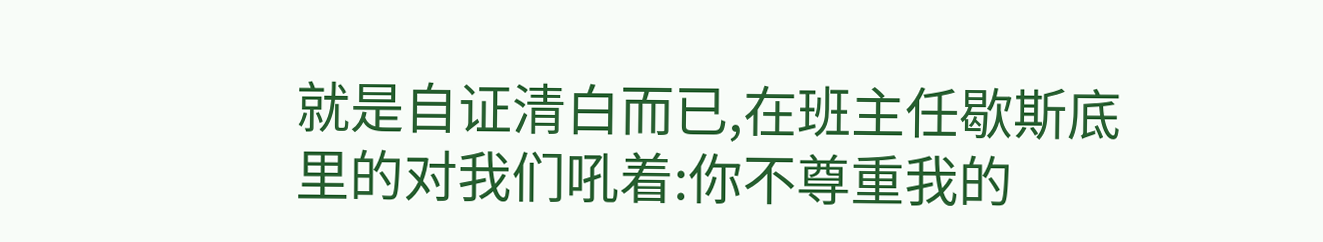就是自证清白而已,在班主任歇斯底里的对我们吼着:你不尊重我的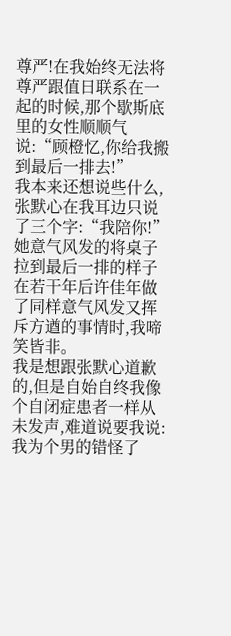尊严!在我始终无法将尊严跟值日联系在一起的时候,那个歇斯底里的女性顺顺气说:“顾橙忆,你给我搬到最后一排去!”
我本来还想说些什么,张默心在我耳边只说了三个字:“我陪你!”她意气风发的将桌子拉到最后一排的样子在若干年后许佳年做了同样意气风发又挥斥方遒的事情时,我啼笑皆非。
我是想跟张默心道歉的,但是自始自终我像个自闭症患者一样从未发声,难道说要我说:我为个男的错怪了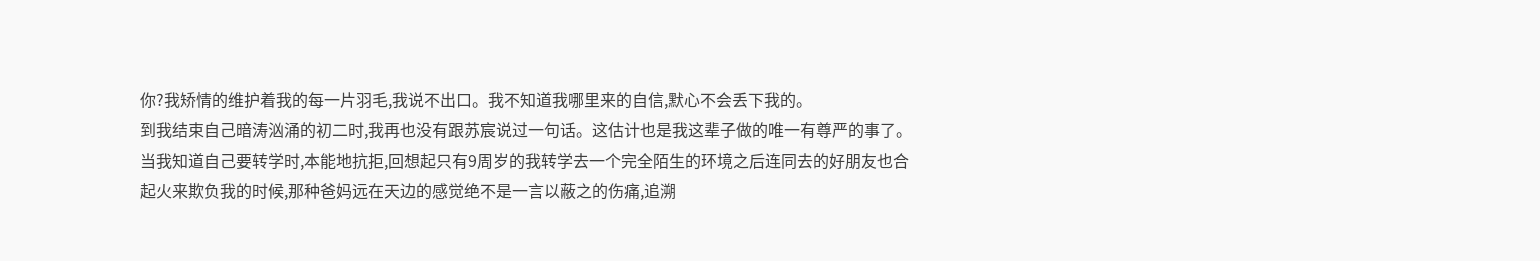你?我矫情的维护着我的每一片羽毛,我说不出口。我不知道我哪里来的自信,默心不会丢下我的。
到我结束自己暗涛汹涌的初二时,我再也没有跟苏宸说过一句话。这估计也是我这辈子做的唯一有尊严的事了。
当我知道自己要转学时,本能地抗拒,回想起只有9周岁的我转学去一个完全陌生的环境之后连同去的好朋友也合起火来欺负我的时候,那种爸妈远在天边的感觉绝不是一言以蔽之的伤痛,追溯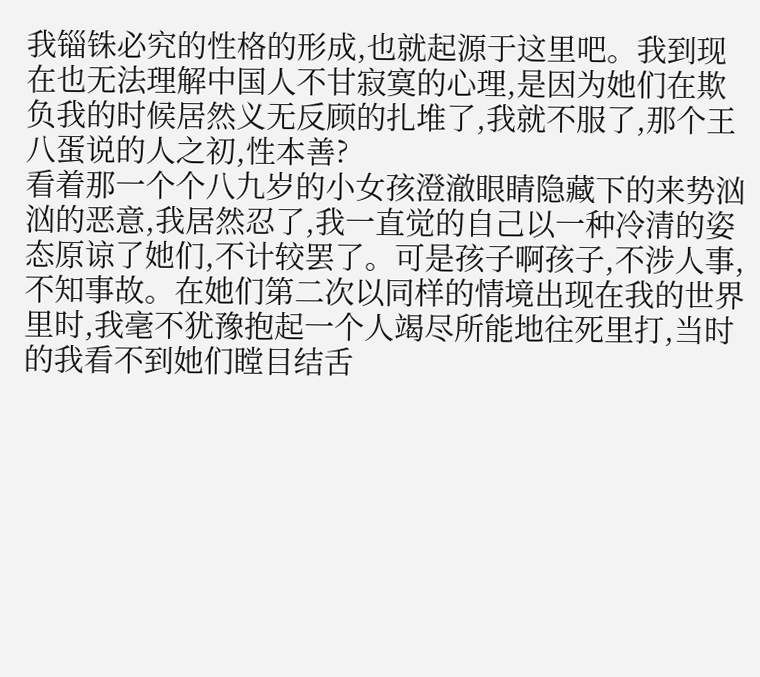我锱铢必究的性格的形成,也就起源于这里吧。我到现在也无法理解中国人不甘寂寞的心理,是因为她们在欺负我的时候居然义无反顾的扎堆了,我就不服了,那个王八蛋说的人之初,性本善?
看着那一个个八九岁的小女孩澄澈眼睛隐藏下的来势汹汹的恶意,我居然忍了,我一直觉的自己以一种冷清的姿态原谅了她们,不计较罢了。可是孩子啊孩子,不涉人事,不知事故。在她们第二次以同样的情境出现在我的世界里时,我毫不犹豫抱起一个人竭尽所能地往死里打,当时的我看不到她们瞠目结舌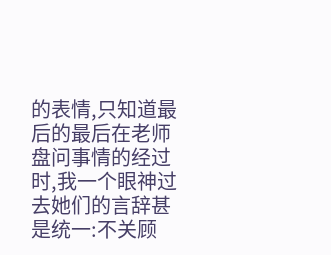的表情,只知道最后的最后在老师盘问事情的经过时,我一个眼神过去她们的言辞甚是统一:不关顾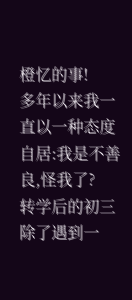橙忆的事!
多年以来我一直以一种态度自居:我是不善良,怪我了?
转学后的初三除了遇到一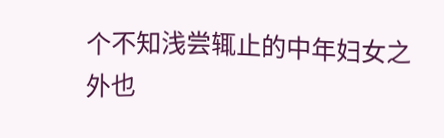个不知浅尝辄止的中年妇女之外也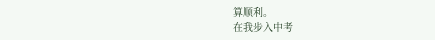算顺利。
在我步入中考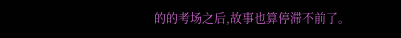的的考场之后,故事也算停滞不前了。